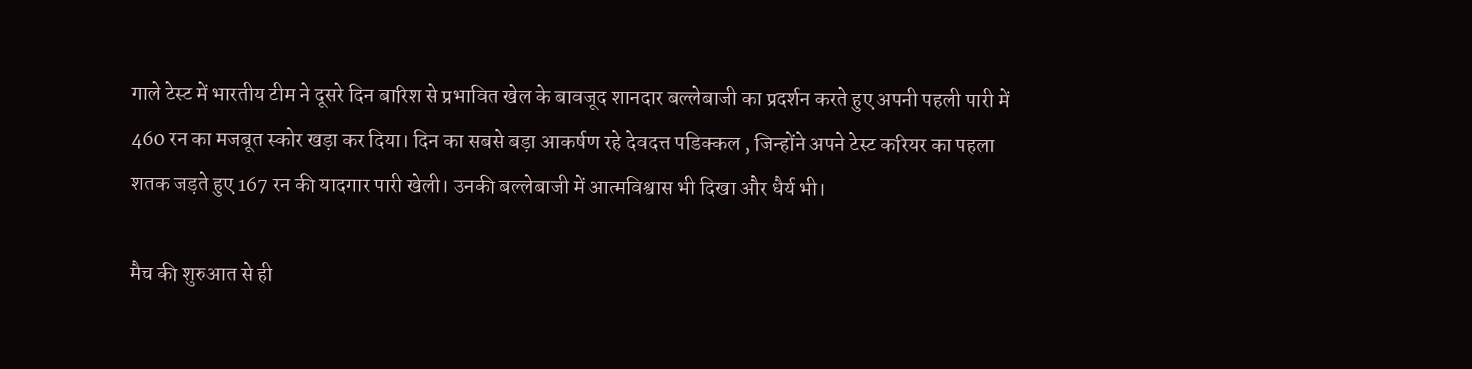गाले टेस्ट में भारतीय टीम ने दूसरे दिन बारिश से प्रभावित खेल के बावजूद शानदार बल्लेबाजी का प्रदर्शन करते हुए अपनी पहली पारी में 460 रन का मजबूत स्कोर खड़ा कर दिया। दिन का सबसे बड़ा आकर्षण रहे देवदत्त पडिक्कल , जिन्होंने अपने टेस्ट करियर का पहला शतक जड़ते हुए 167 रन की यादगार पारी खेली। उनकी बल्लेबाजी में आत्मविश्वास भी दिखा और धैर्य भी।

मैच की शुरुआत से ही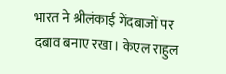भारत ने श्रीलंकाई गेंदबाजों पर दबाव बनाए रखा। केएल राहुल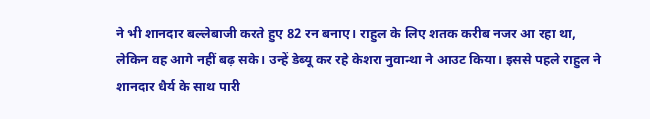ने भी शानदार बल्लेबाजी करते हुए 82 रन बनाए। राहुल के लिए शतक करीब नजर आ रहा था, लेकिन वह आगे नहीं बढ़ सके। उन्हें डेब्यू कर रहे केशरा नुवान्था ने आउट किया। इससे पहले राहुल ने शानदार धैर्य के साथ पारी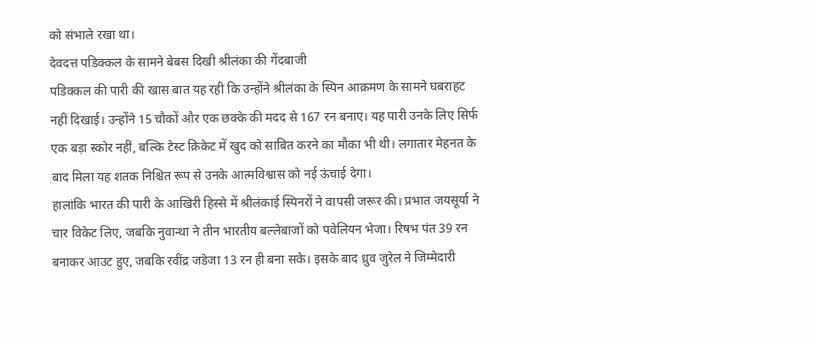को संभाले रखा था।
देवदत्त पडिक्कल के सामने बेबस दिखी श्रीलंका की गेंदबाजी
पडिक्कल की पारी की खास बात यह रही कि उन्होंने श्रीलंका के स्पिन आक्रमण के सामने घबराहट नहीं दिखाई। उन्होंने 15 चौकों और एक छक्के की मदद से 167 रन बनाए। यह पारी उनके लिए सिर्फ एक बड़ा स्कोर नहीं, बल्कि टेस्ट क्रिकेट में खुद को साबित करने का मौका भी थी। लगातार मेहनत के बाद मिला यह शतक निश्चित रूप से उनके आत्मविश्वास को नई ऊंचाई देगा।
हालांकि भारत की पारी के आखिरी हिस्से में श्रीलंकाई स्पिनरों ने वापसी जरूर की। प्रभात जयसूर्या ने चार विकेट लिए, जबकि नुवान्था ने तीन भारतीय बल्लेबाजों को पवेलियन भेजा। रिषभ पंत 39 रन बनाकर आउट हुए, जबकि रवींद्र जडेजा 13 रन ही बना सके। इसके बाद ध्रुव जुरेल ने जिम्मेदारी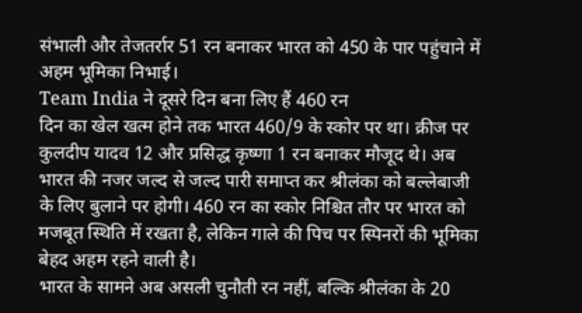संभाली और तेजतर्रार 51 रन बनाकर भारत को 450 के पार पहुंचाने में अहम भूमिका निभाई।
Team India ने दूसरे दिन बना लिए हैं 460 रन
दिन का खेल खत्म होने तक भारत 460/9 के स्कोर पर था। क्रीज पर कुलदीप यादव 12 और प्रसिद्ध कृष्णा 1 रन बनाकर मौजूद थे। अब भारत की नजर जल्द से जल्द पारी समाप्त कर श्रीलंका को बल्लेबाजी के लिए बुलाने पर होगी। 460 रन का स्कोर निश्चित तौर पर भारत को मजबूत स्थिति में रखता है, लेकिन गाले की पिच पर स्पिनरों की भूमिका बेहद अहम रहने वाली है।
भारत के सामने अब असली चुनौती रन नहीं, बल्कि श्रीलंका के 20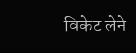विकेट लेने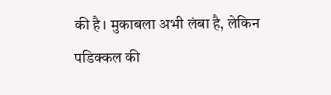की है। मुकाबला अभी लंबा है, लेकिन पडिक्कल की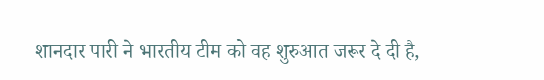शानदार पारी ने भारतीय टीम को वह शुरुआत जरूर दे दी है,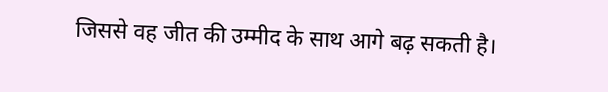जिससे वह जीत की उम्मीद के साथ आगे बढ़ सकती है।